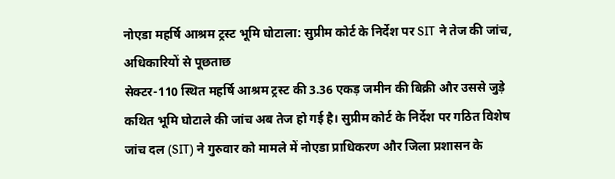नोएडा महर्षि आश्रम ट्रस्ट भूमि घोटाला: सुप्रीम कोर्ट के निर्देश पर SIT ने तेज की जांच, अधिकारियों से पूछताछ
सेक्टर-110 स्थित महर्षि आश्रम ट्रस्ट की 3.36 एकड़ जमीन की बिक्री और उससे जुड़े कथित भूमि घोटाले की जांच अब तेज हो गई है। सुप्रीम कोर्ट के निर्देश पर गठित विशेष जांच दल (SIT) ने गुरुवार को मामले में नोएडा प्राधिकरण और जिला प्रशासन के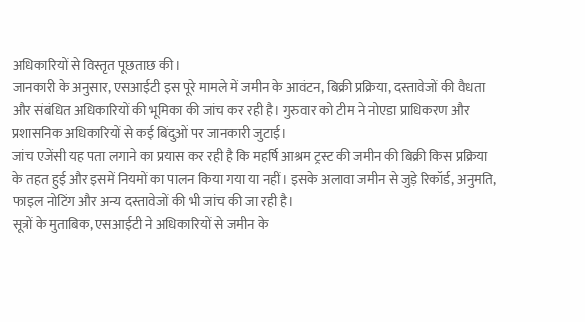अधिकारियों से विस्तृत पूछताछ की।
जानकारी के अनुसार, एसआईटी इस पूरे मामले में जमीन के आवंटन, बिक्री प्रक्रिया, दस्तावेजों की वैधता और संबंधित अधिकारियों की भूमिका की जांच कर रही है। गुरुवार को टीम ने नोएडा प्राधिकरण और प्रशासनिक अधिकारियों से कई बिंदुओं पर जानकारी जुटाई।
जांच एजेंसी यह पता लगाने का प्रयास कर रही है कि महर्षि आश्रम ट्रस्ट की जमीन की बिक्री किस प्रक्रिया के तहत हुई और इसमें नियमों का पालन किया गया या नहीं। इसके अलावा जमीन से जुड़े रिकॉर्ड, अनुमति, फाइल नोटिंग और अन्य दस्तावेजों की भी जांच की जा रही है।
सूत्रों के मुताबिक, एसआईटी ने अधिकारियों से जमीन के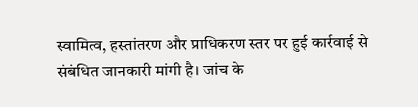स्वामित्व, हस्तांतरण और प्राधिकरण स्तर पर हुई कार्रवाई से संबंधित जानकारी मांगी है। जांच के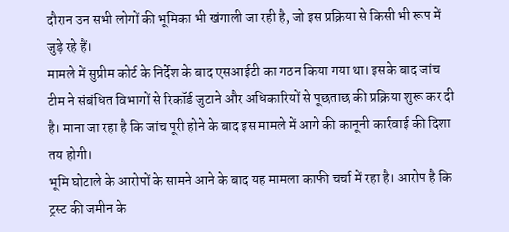दौरान उन सभी लोगों की भूमिका भी खंगाली जा रही है, जो इस प्रक्रिया से किसी भी रूप में जुड़े रहे हैं।
मामले में सुप्रीम कोर्ट के निर्देश के बाद एसआईटी का गठन किया गया था। इसके बाद जांच टीम ने संबंधित विभागों से रिकॉर्ड जुटाने और अधिकारियों से पूछताछ की प्रक्रिया शुरू कर दी है। माना जा रहा है कि जांच पूरी होने के बाद इस मामले में आगे की कानूनी कार्रवाई की दिशा तय होगी।
भूमि घोटाले के आरोपों के सामने आने के बाद यह मामला काफी चर्चा में रहा है। आरोप है कि ट्रस्ट की जमीन के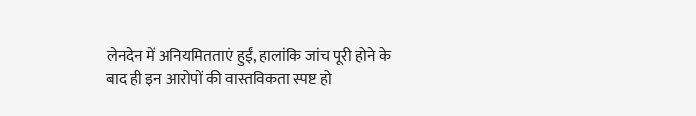लेनदेन में अनियमितताएं हुईं, हालांकि जांच पूरी होने के बाद ही इन आरोपों की वास्तविकता स्पष्ट हो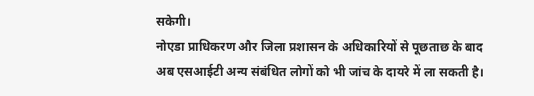सकेगी।
नोएडा प्राधिकरण और जिला प्रशासन के अधिकारियों से पूछताछ के बाद अब एसआईटी अन्य संबंधित लोगों को भी जांच के दायरे में ला सकती है।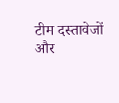टीम दस्तावेजों और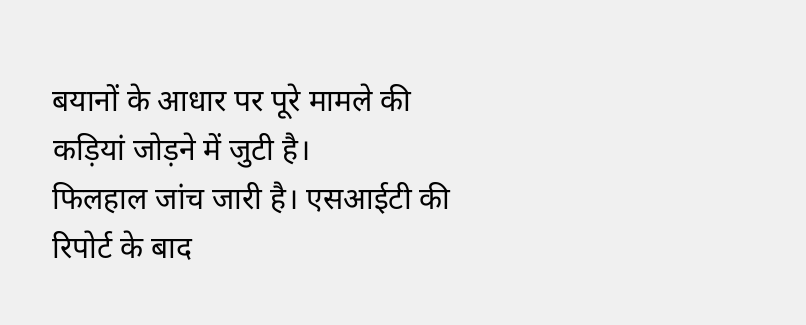बयानों के आधार पर पूरे मामले की कड़ियां जोड़ने में जुटी है।
फिलहाल जांच जारी है। एसआईटी की रिपोर्ट के बाद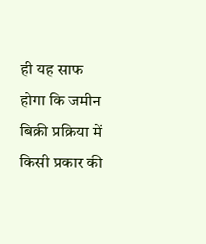ही यह साफ होगा कि जमीन बिक्री प्रक्रिया में किसी प्रकार की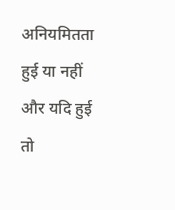अनियमितता हुई या नहीं और यदि हुई तो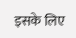इसके लिए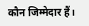कौन जिम्मेदार हैं।